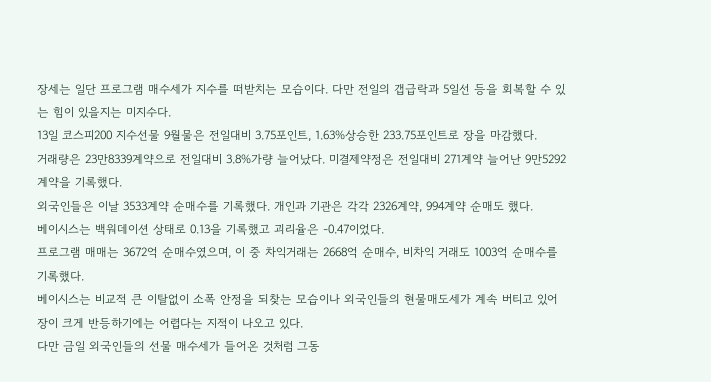장세는 일단 프로그램 매수세가 지수를 떠받치는 모습이다. 다만 전일의 갭급락과 5일선 등을 회복할 수 있는 힘이 있을지는 미지수다.
13일 코스피200 지수선물 9월물은 전일대비 3.75포인트, 1.63%상승한 233.75포인트로 장을 마감했다.
거래량은 23만8339계약으로 전일대비 3.8%가량 늘어났다. 미결제약정은 전일대비 271계약 늘어난 9만5292계약을 기록했다.
외국인들은 이날 3533계약 순매수를 기록했다. 개인과 기관은 각각 2326계약, 994계약 순매도 했다.
베이시스는 백워데이션 상태로 0.13을 기록했고 괴리율은 -0.47이었다.
프로그램 매매는 3672억 순매수였으며, 이 중 차익거래는 2668억 순매수, 비차익 거래도 1003억 순매수를 기록했다.
베이시스는 비교적 큰 이탈없이 소폭 안정을 되찾는 모습이나 외국인들의 현물매도세가 계속 버티고 있어 장이 크게 반등하기에는 어렵다는 지적이 나오고 있다.
다만 금일 외국인들의 선물 매수세가 들어온 것처럼 그동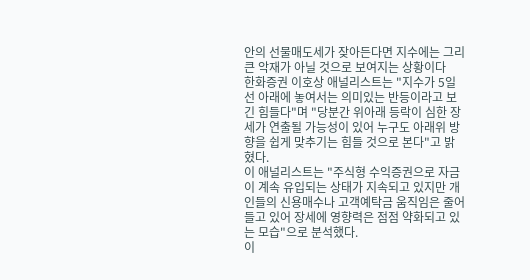안의 선물매도세가 잦아든다면 지수에는 그리 큰 악재가 아닐 것으로 보여지는 상황이다
한화증권 이호상 애널리스트는 "지수가 5일선 아래에 놓여서는 의미있는 반등이라고 보긴 힘들다"며 "당분간 위아래 등락이 심한 장세가 연출될 가능성이 있어 누구도 아래위 방향을 쉽게 맞추기는 힘들 것으로 본다"고 밝혔다.
이 애널리스트는 "주식형 수익증권으로 자금이 계속 유입되는 상태가 지속되고 있지만 개인들의 신용매수나 고객예탁금 움직임은 줄어들고 있어 장세에 영향력은 점점 약화되고 있는 모습"으로 분석했다.
이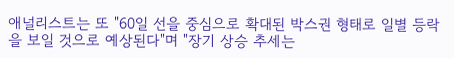애널리스트는 또 "60일 선을 중심으로 확대된 박스권 형태로 일별 등락을 보일 것으로 예상된다"며 "장기 상승 추세는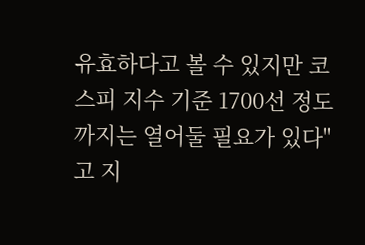유효하다고 볼 수 있지만 코스피 지수 기준 1700선 정도까지는 열어둘 필요가 있다"고 지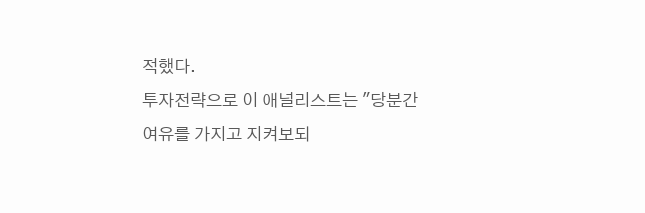적했다.
투자전략으로 이 애널리스트는 "당분간 여유를 가지고 지켜보되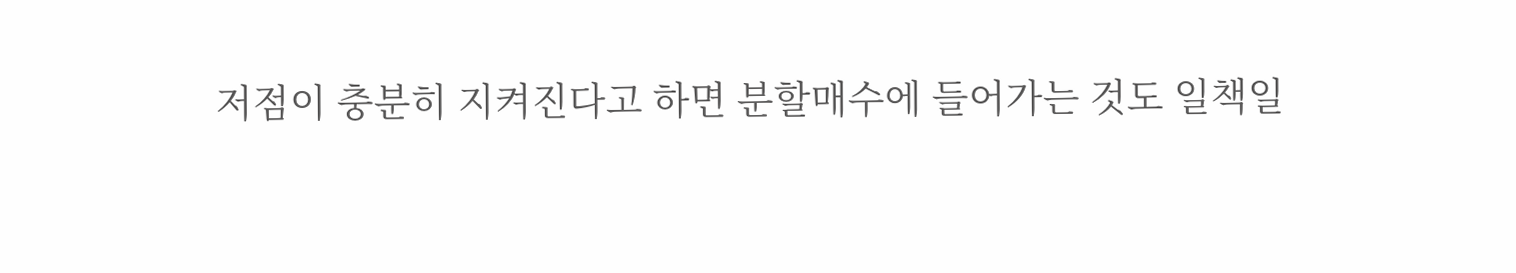저점이 충분히 지켜진다고 하면 분할매수에 들어가는 것도 일책일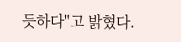듯하다"고 밝혔다.